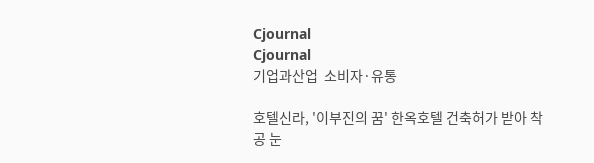Cjournal
Cjournal
기업과산업  소비자·유통

호텔신라, '이부진의 꿈' 한옥호텔 건축허가 받아 착공 눈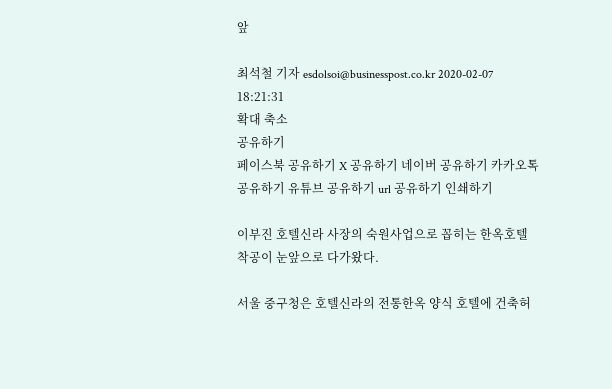앞

최석철 기자 esdolsoi@businesspost.co.kr 2020-02-07 18:21:31
확대 축소
공유하기
페이스북 공유하기 X 공유하기 네이버 공유하기 카카오톡 공유하기 유튜브 공유하기 url 공유하기 인쇄하기

이부진 호텔신라 사장의 숙원사업으로 꼽히는 한옥호텔 착공이 눈앞으로 다가왔다.

서울 중구청은 호텔신라의 전통한옥 양식 호텔에 건축허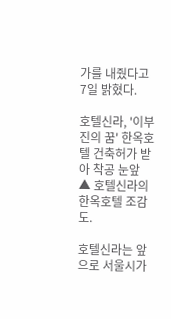가를 내줬다고 7일 밝혔다.

호텔신라, '이부진의 꿈' 한옥호텔 건축허가 받아 착공 눈앞
▲ 호텔신라의 한옥호텔 조감도.

호텔신라는 앞으로 서울시가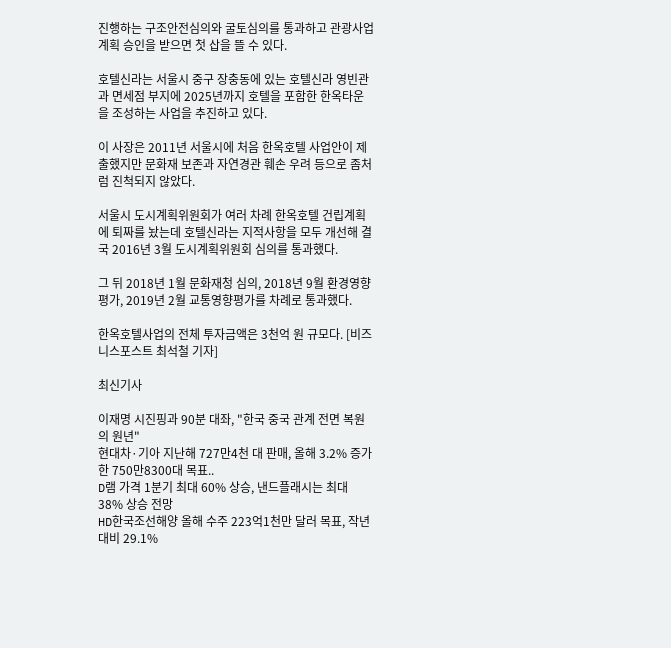진행하는 구조안전심의와 굴토심의를 통과하고 관광사업계획 승인을 받으면 첫 삽을 뜰 수 있다.

호텔신라는 서울시 중구 장충동에 있는 호텔신라 영빈관과 면세점 부지에 2025년까지 호텔을 포함한 한옥타운을 조성하는 사업을 추진하고 있다.

이 사장은 2011년 서울시에 처음 한옥호텔 사업안이 제출했지만 문화재 보존과 자연경관 훼손 우려 등으로 좀처럼 진척되지 않았다.

서울시 도시계획위원회가 여러 차례 한옥호텔 건립계획에 퇴짜를 놨는데 호텔신라는 지적사항을 모두 개선해 결국 2016년 3월 도시계획위원회 심의를 통과했다.

그 뒤 2018년 1월 문화재청 심의, 2018년 9월 환경영향평가, 2019년 2월 교통영향평가를 차례로 통과했다.

한옥호텔사업의 전체 투자금액은 3천억 원 규모다. [비즈니스포스트 최석철 기자]

최신기사

이재명 시진핑과 90분 대좌, "한국 중국 관계 전면 복원의 원년"
현대차·기아 지난해 727만4천 대 판매, 올해 3.2% 증가한 750만8300대 목표..
D램 가격 1분기 최대 60% 상승, 낸드플래시는 최대 38% 상승 전망
HD한국조선해양 올해 수주 223억1천만 달러 목표, 작년 대비 29.1%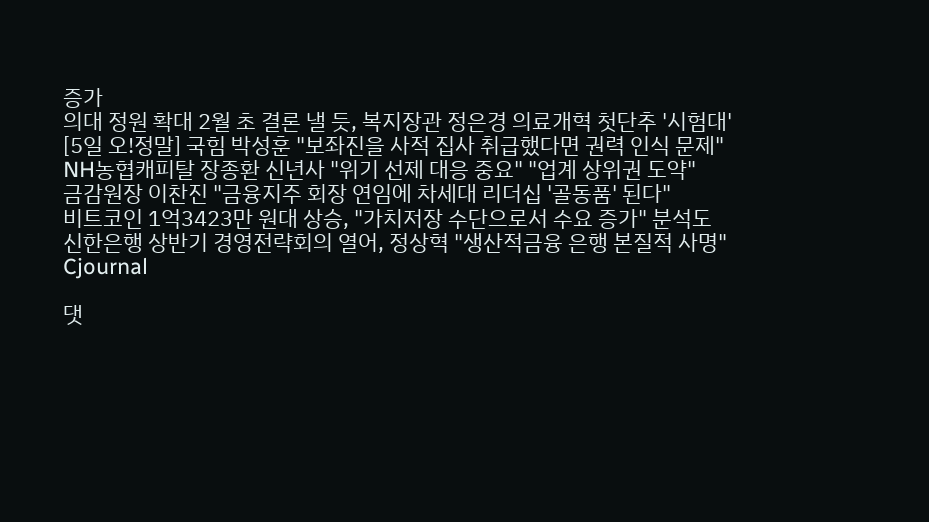증가
의대 정원 확대 2월 초 결론 낼 듯, 복지장관 정은경 의료개혁 첫단추 '시험대'
[5일 오!정말] 국힘 박성훈 "보좌진을 사적 집사 취급했다면 권력 인식 문제"
NH농협캐피탈 장종환 신년사 "위기 선제 대응 중요" "업계 상위권 도약"
금감원장 이찬진 "금융지주 회장 연임에 차세대 리더십 '골동품' 된다"
비트코인 1억3423만 원대 상승, "가치저장 수단으로서 수요 증가" 분석도
신한은행 상반기 경영전략회의 열어, 정상혁 "생산적금융 은행 본질적 사명"
Cjournal

댓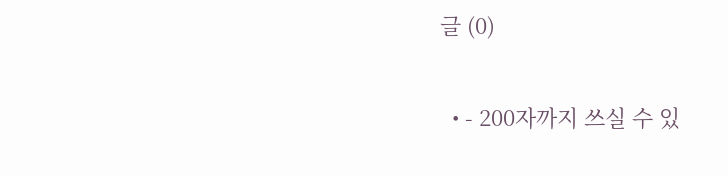글 (0)

  • - 200자까지 쓰실 수 있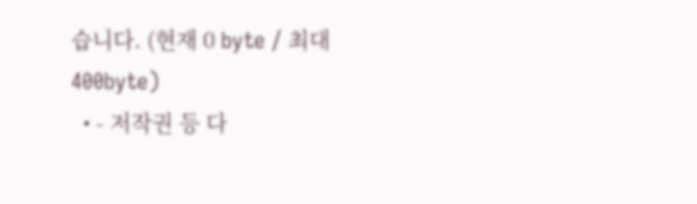습니다. (현재 0 byte / 최대 400byte)
  • - 저작권 등 다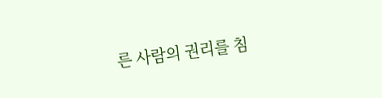른 사람의 권리를 침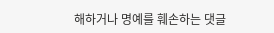해하거나 명예를 훼손하는 댓글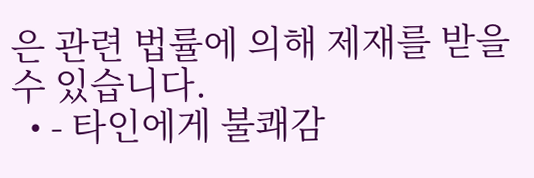은 관련 법률에 의해 제재를 받을 수 있습니다.
  • - 타인에게 불쾌감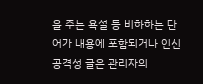을 주는 욕설 등 비하하는 단어가 내용에 포함되거나 인신공격성 글은 관리자의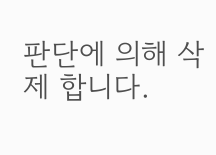판단에 의해 삭제 합니다.